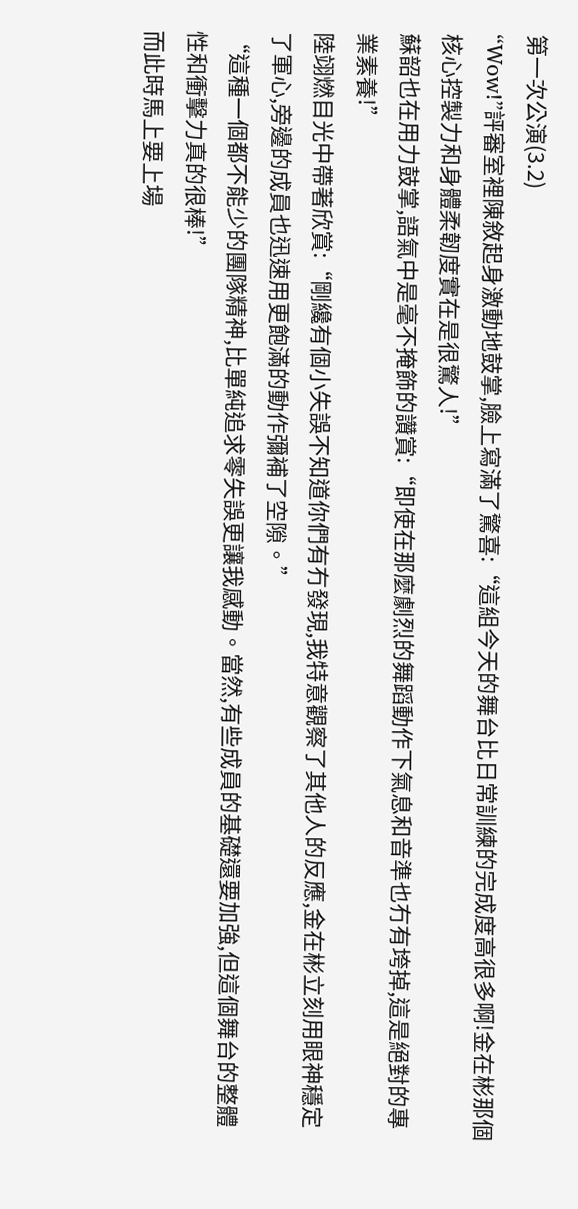第一次公演(3.2)
“Wow!”評審室裡陳敘起身激動地鼓掌,臉上寫滿了驚喜:“這組今天的舞台比日常訓練的完成度高很多啊!金在彬那個核心控製力和身體柔韌度實在是很驚人!”
蘇韶也在用力鼓掌,語氣中是毫不掩飾的讚賞:“即使在那麼劇烈的舞蹈動作下氣息和音準也冇有垮掉,這是絕對的專業素養!”
陸翊燃目光中帶著欣賞:“剛纔有個小失誤不知道你們有冇發現,我特意觀察了其他人的反應,金在彬立刻用眼神穩定了軍心,旁邊的成員也迅速用更飽滿的動作彌補了空隙。”
“這種一個都不能少的團隊精神,比單純追求零失誤更讓我感動。當然,有些成員的基礎還要加強,但這個舞台的整體性和衝擊力真的很棒!”
而此時馬上要上場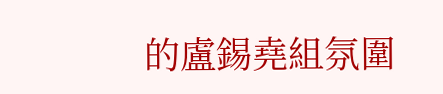的盧錫堯組氛圍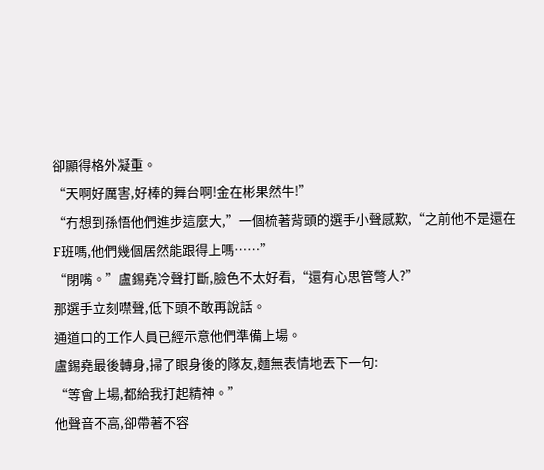卻顯得格外凝重。
“天啊好厲害,好棒的舞台啊!金在彬果然牛!”
“冇想到孫悟他們進步這麼大,”一個梳著背頭的選手小聲感歎,“之前他不是還在F班嗎,他們幾個居然能跟得上嗎……”
“閉嘴。”盧錫堯冷聲打斷,臉色不太好看,“還有心思管彆人?”
那選手立刻噤聲,低下頭不敢再說話。
通道口的工作人員已經示意他們準備上場。
盧錫堯最後轉身,掃了眼身後的隊友,麵無表情地丟下一句:
“等會上場,都給我打起精神。”
他聲音不高,卻帶著不容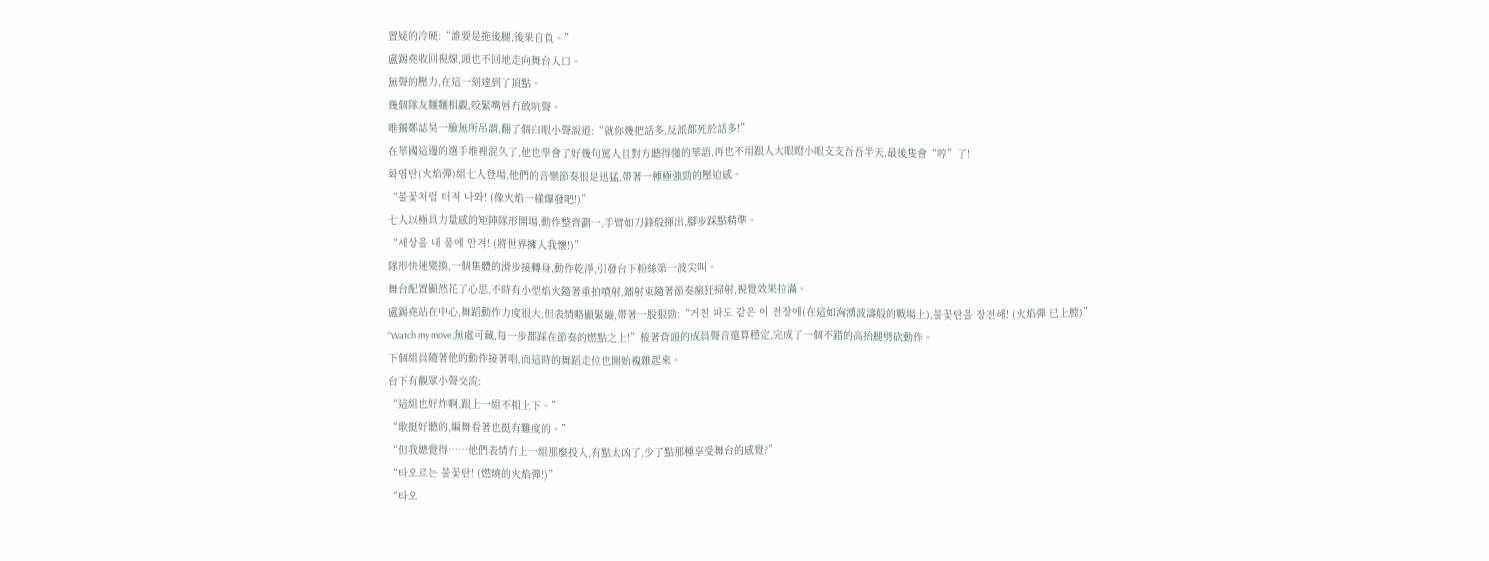置疑的冷硬:“誰要是拖後腿,後果自負。”
盧錫堯收回視線,頭也不回地走向舞台入口。
無聲的壓力,在這一刻達到了頂點。
幾個隊友麵麵相覷,咬緊嘴唇冇敢吭聲。
唯獨鄭誌昊一臉無所吊謂,翻了個白眼小聲說道:“就你幾把話多,反派都死於話多!”
在華國這邊的選手堆裡混久了,他也學會了好幾句罵人且對方聽得懂的華語,再也不用跟人大眼瞪小眼支支吾吾半天,最後隻會“哼”了!
화염탄(火焰彈)組七人登場,他們的音樂節奏很是迅猛,帶著一種極強勁的壓迫感。
“불꽃처럼 터져 나와! (像火焰一樣爆發吧!)”
七人以極具力量感的矩陣隊形開場,動作整齊劃一,手臂如刀鋒般揮出,腳步踩點精準。
“세상을 내 품에 안겨! (將世界擁入我懷!)”
隊形快速變換,一個集體的滑步接轉身,動作乾淨,引發台下粉絲第一波尖叫。
舞台配置顯然花了心思,不時有小型焰火隨著重拍噴射,鐳射束隨著節奏瘋狂掃射,視覺效果拉滿。
盧錫堯站在中心,舞蹈動作力度很大,但表情略顯緊繃,帶著一股狠勁:“거친 파도 같은 이 전장에(在這如洶湧波濤般的戰場上),불꽃탄을 장전해! (火焰彈 已上膛)”
“Watch my move,無處可藏,每一步都踩在節奏的燃點之上!”梳著背頭的成員聲音還算穩定,完成了一個不錯的高抬腿劈砍動作。
下個組員隨著他的動作接著唱,而這時的舞蹈走位也開始複雜起來。
台下有觀眾小聲交流:
“這組也好炸啊,跟上一組不相上下。”
“歌挺好聽的,編舞看著也挺有難度的。”
“但我總覺得……他們表情冇上一組那麼投入,有點太凶了,少了點那種享受舞台的感覺?”
“타오르는 불꽃탄! (燃燒的火焰彈!)”
“타오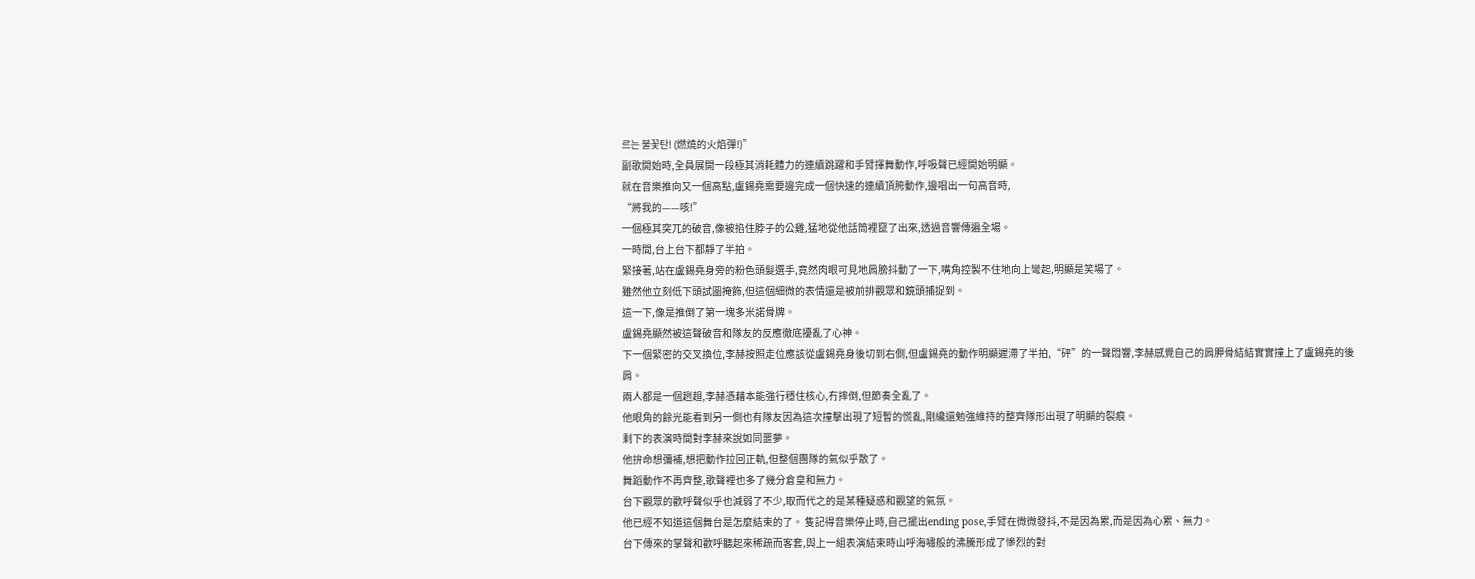르는 불꽃탄! (燃燒的火焰彈!)”
副歌開始時,全員展開一段極其消耗體力的連續跳躍和手臂揮舞動作,呼吸聲已經開始明顯。
就在音樂推向又一個高點,盧錫堯需要邊完成一個快速的連續頂胯動作,邊唱出一句高音時,
“將我的——咳!”
一個極其突兀的破音,像被掐住脖子的公雞,猛地從他話筒裡竄了出來,透過音響傳遍全場。
一時間,台上台下都靜了半拍。
緊接著,站在盧錫堯身旁的粉色頭髮選手,竟然肉眼可見地肩膀抖動了一下,嘴角控製不住地向上彎起,明顯是笑場了。
雖然他立刻低下頭試圖掩飾,但這個細微的表情還是被前排觀眾和鏡頭捕捉到。
這一下,像是推倒了第一塊多米諾骨牌。
盧錫堯顯然被這聲破音和隊友的反應徹底擾亂了心神。
下一個緊密的交叉換位,李赫按照走位應該從盧錫堯身後切到右側,但盧錫堯的動作明顯遲滯了半拍,“砰”的一聲悶響,李赫感覺自己的肩胛骨結結實實撞上了盧錫堯的後肩。
兩人都是一個趔趄,李赫憑藉本能強行穩住核心,冇摔倒,但節奏全亂了。
他眼角的餘光能看到另一側也有隊友因為這次撞擊出現了短暫的慌亂,剛纔還勉強維持的整齊隊形出現了明顯的裂痕。
剩下的表演時間對李赫來說如同噩夢。
他拚命想彌補,想把動作拉回正軌,但整個團隊的氣似乎散了。
舞蹈動作不再齊整,歌聲裡也多了幾分倉皇和無力。
台下觀眾的歡呼聲似乎也減弱了不少,取而代之的是某種疑惑和觀望的氣氛。
他已經不知道這個舞台是怎麼結束的了。 隻記得音樂停止時,自己擺出ending pose,手臂在微微發抖,不是因為累,而是因為心累、無力。
台下傳來的掌聲和歡呼聽起來稀疏而客套,與上一組表演結束時山呼海嘯般的沸騰形成了慘烈的對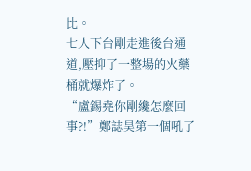比。
七人下台剛走進後台通道,壓抑了一整場的火藥桶就爆炸了。
“盧錫堯你剛纔怎麼回事?!”鄭誌昊第一個吼了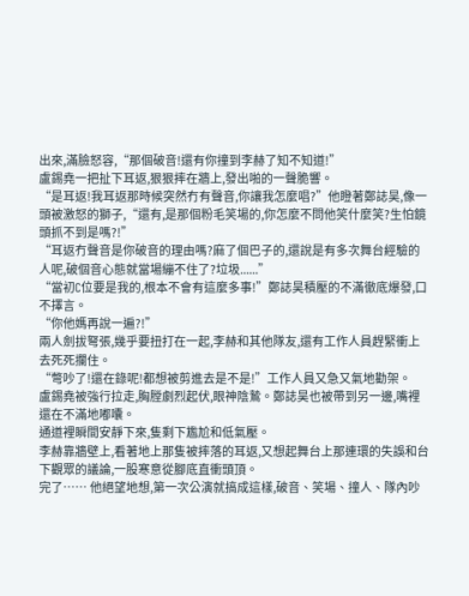出來,滿臉怒容,“那個破音!還有你撞到李赫了知不知道!”
盧錫堯一把扯下耳返,狠狠摔在牆上,發出啪的一聲脆響。
“是耳返!我耳返那時候突然冇有聲音,你讓我怎麼唱?”他瞪著鄭誌昊,像一頭被激怒的獅子,“還有,是那個粉毛笑場的,你怎麼不問他笑什麼笑?生怕鏡頭抓不到是嗎?!”
“耳返冇聲音是你破音的理由嗎?麻了個巴子的,還說是有多次舞台經驗的人呢,破個音心態就當場繃不住了?垃圾......”
“當初C位要是我的,根本不會有這麼多事!”鄭誌昊積壓的不滿徹底爆發,口不擇言。
“你他媽再說一遍?!”
兩人劍拔弩張,幾乎要扭打在一起,李赫和其他隊友,還有工作人員趕緊衝上去死死攔住。
“彆吵了!還在錄呢!都想被剪進去是不是!”工作人員又急又氣地勸架。
盧錫堯被強行拉走,胸膛劇烈起伏,眼神陰鷙。鄭誌昊也被帶到另一邊,嘴裡還在不滿地嘟囔。
通道裡瞬間安靜下來,隻剩下尷尬和低氣壓。
李赫靠牆壁上,看著地上那隻被摔落的耳返,又想起舞台上那連環的失誤和台下觀眾的議論,一股寒意從腳底直衝頭頂。
完了…… 他絕望地想,第一次公演就搞成這樣,破音、笑場、撞人、隊內吵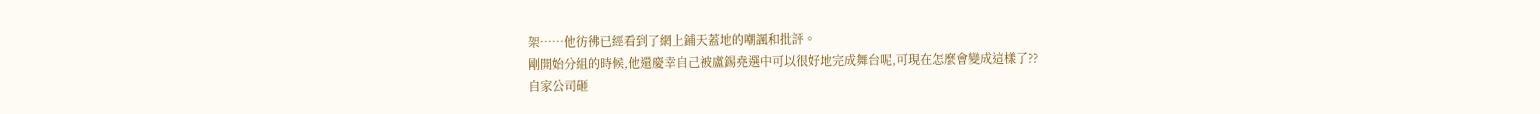架……他彷彿已經看到了網上鋪天蓋地的嘲諷和批評。
剛開始分組的時候,他還慶幸自己被盧錫堯選中可以很好地完成舞台呢,可現在怎麼會變成這樣了??
自家公司砸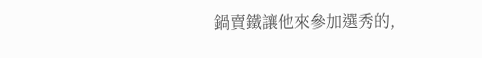鍋賣鐵讓他來參加選秀的,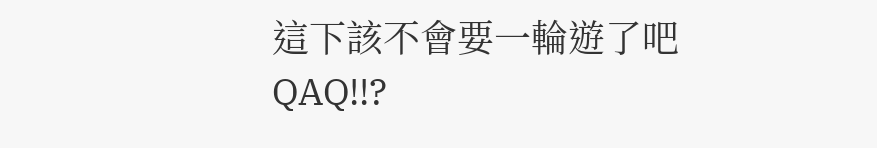這下該不會要一輪遊了吧QAQ!!?